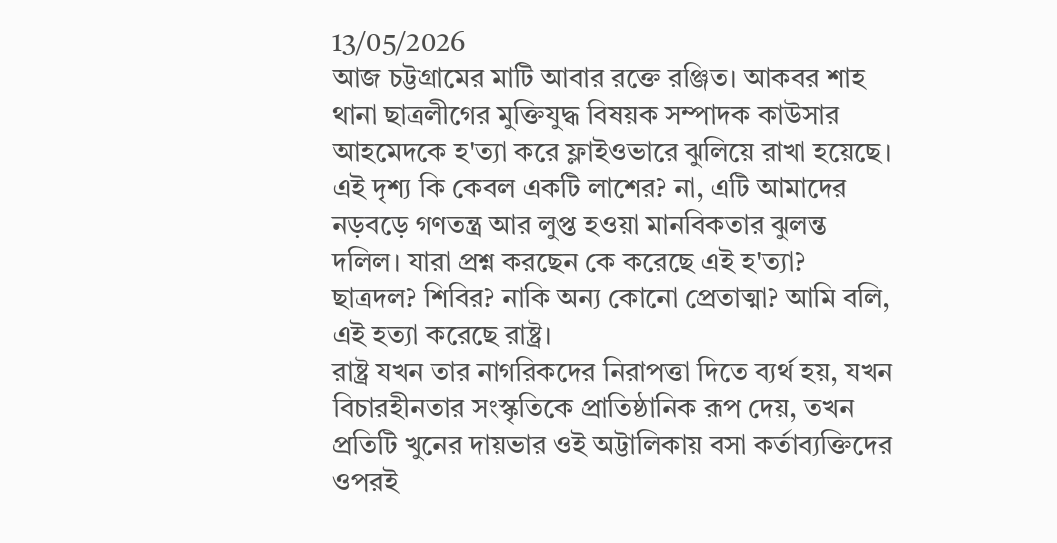13/05/2026
আজ চট্টগ্রামের মাটি আবার রক্তে রঞ্জিত। আকবর শাহ থানা ছাত্রলীগের মুক্তিযুদ্ধ বিষয়ক সম্পাদক কাউসার আহমেদকে হ'ত্যা করে ফ্লাইওভারে ঝুলিয়ে রাখা হয়েছে।
এই দৃশ্য কি কেবল একটি লাশের? না, এটি আমাদের নড়বড়ে গণতন্ত্র আর লুপ্ত হওয়া মানবিকতার ঝুলন্ত দলিল। যারা প্রশ্ন করছেন কে করেছে এই হ'ত্যা? ছাত্রদল? শিবির? নাকি অন্য কোনো প্রেতাত্মা? আমি বলি, এই হত্যা করেছে রাষ্ট্র।
রাষ্ট্র যখন তার নাগরিকদের নিরাপত্তা দিতে ব্যর্থ হয়, যখন বিচারহীনতার সংস্কৃতিকে প্রাতিষ্ঠানিক রূপ দেয়, তখন প্রতিটি খুনের দায়ভার ওই অট্টালিকায় বসা কর্তাব্যক্তিদের ওপরই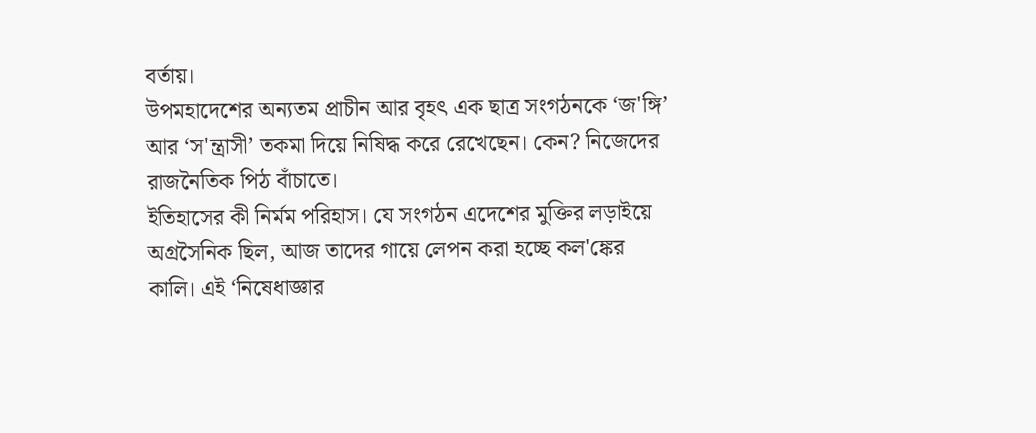বর্তায়।
উপমহাদেশের অন্যতম প্রাচীন আর বৃহৎ এক ছাত্র সংগঠনকে ‘জ'ঙ্গি’ আর ‘স'ন্ত্রাসী’ তকমা দিয়ে নিষিদ্ধ করে রেখেছেন। কেন? নিজেদের রাজনৈতিক পিঠ বাঁচাতে।
ইতিহাসের কী নির্মম পরিহাস। যে সংগঠন এদেশের মুক্তির লড়াইয়ে অগ্রসৈনিক ছিল, আজ তাদের গায়ে লেপন করা হচ্ছে কল'ঙ্কের কালি। এই ‘নিষেধাজ্ঞার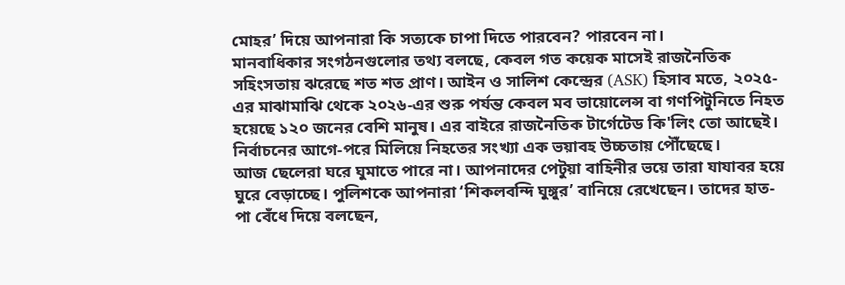মোহর’ দিয়ে আপনারা কি সত্যকে চাপা দিতে পারবেন? পারবেন না।
মানবাধিকার সংগঠনগুলোর তথ্য বলছে, কেবল গত কয়েক মাসেই রাজনৈতিক সহিংসতায় ঝরেছে শত শত প্রাণ। আইন ও সালিশ কেন্দ্রের (ASK) হিসাব মতে, ২০২৫-এর মাঝামাঝি থেকে ২০২৬-এর শুরু পর্যন্ত কেবল মব ভায়োলেন্স বা গণপিটুনিতে নিহত হয়েছে ১২০ জনের বেশি মানুষ। এর বাইরে রাজনৈতিক টার্গেটেড কি'লিং তো আছেই। নির্বাচনের আগে-পরে মিলিয়ে নিহতের সংখ্যা এক ভয়াবহ উচ্চতায় পৌঁছেছে।
আজ ছেলেরা ঘরে ঘুমাতে পারে না। আপনাদের পেটুয়া বাহিনীর ভয়ে তারা যাযাবর হয়ে ঘুরে বেড়াচ্ছে। পুলিশকে আপনারা ‘শিকলবন্দি ঘুঙ্গুর’ বানিয়ে রেখেছেন। তাদের হাত-পা বেঁধে দিয়ে বলছেন,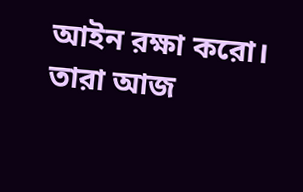আইন রক্ষা করো। তারা আজ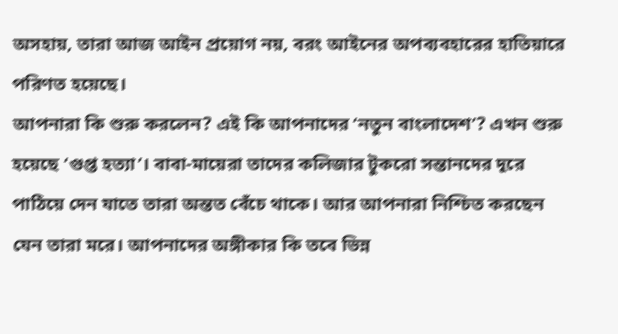অসহায়, তারা আজ আইন প্রয়োগ নয়, বরং আইনের অপব্যবহারের হাতিয়ারে পরিণত হয়েছে।
আপনারা কি শুরু করলেন? এই কি আপনাদের ‘নতুন বাংলাদেশ’? এখন শুরু হয়েছে ‘গুপ্ত হত্যা’। বাবা-মায়েরা তাদের কলিজার টুকরো সন্তানদের দূরে পাঠিয়ে দেন যাতে তারা অন্তত বেঁচে থাকে। আর আপনারা নিশ্চিত করছেন যেন তারা মরে। আপনাদের অঙ্গীকার কি তবে ভিন্ন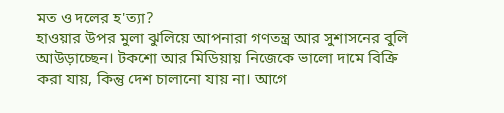মত ও দলের হ'ত্যা?
হাওয়ার উপর মুলা ঝুলিয়ে আপনারা গণতন্ত্র আর সুশাসনের বুলি আউড়াচ্ছেন। টকশো আর মিডিয়ায় নিজেকে ভালো দামে বিক্রি করা যায়, কিন্তু দেশ চালানো যায় না। আগে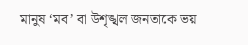মানুষ ‘মব’ বা উশৃঙ্খল জনতাকে ভয়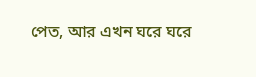পেত, আর এখন ঘরে ঘরে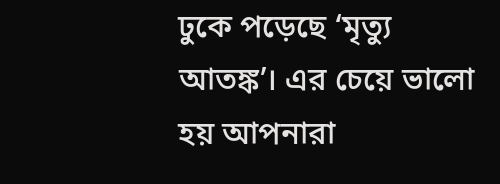ঢুকে পড়েছে ‘মৃত্যু আতঙ্ক’। এর চেয়ে ভালো হয় আপনারা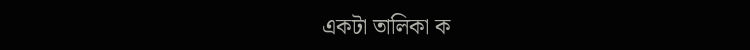একটা তালিকা ক